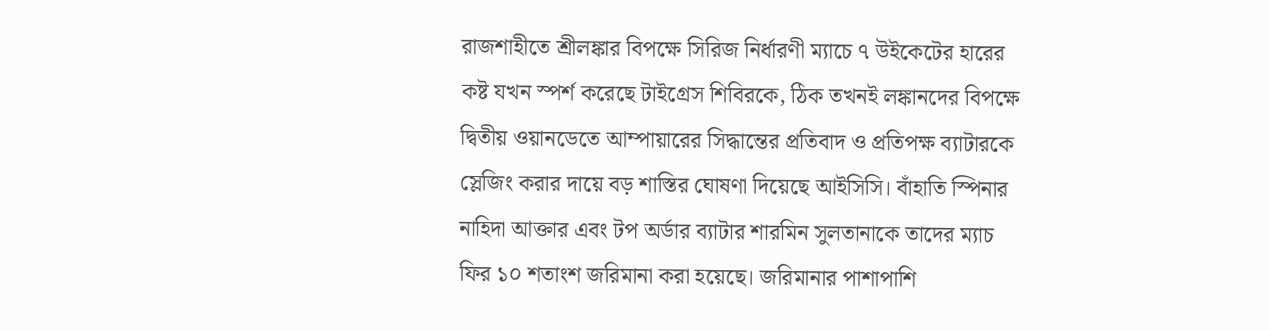রাজশাহীতে শ্রীলঙ্কার বিপক্ষে সিরিজ নির্ধারণী ম্যাচে ৭ উইকেটের হারের কষ্ট যখন স্পর্শ করেছে টাইগ্রেস শিবিরকে, ঠিক তখনই লঙ্কানদের বিপক্ষে দ্বিতীয় ওয়ানডেতে আম্পায়ারের সিদ্ধান্তের প্রতিবাদ ও প্রতিপক্ষ ব্যাটারকে স্লেজিং করার দায়ে বড় শাস্তির ঘোষণা দিয়েছে আইসিসি। বাঁহাতি স্পিনার নাহিদা আক্তার এবং টপ অর্ডার ব্যাটার শারমিন সুলতানাকে তাদের ম্যাচ ফির ১০ শতাংশ জরিমানা করা হয়েছে। জরিমানার পাশাপাশি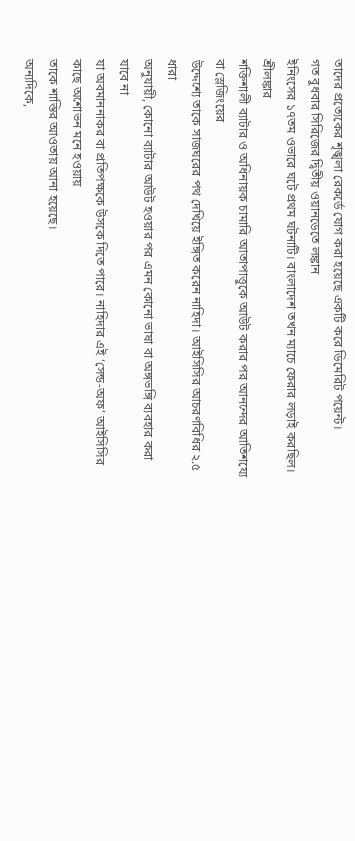তাদের প্রত্যেকের শৃঙ্খলা রেকর্ডে যোগ করা হয়েছে একটি করে ডিমেরিট পয়েন্ট।
গত বুধবার সিরিজের দ্বিতীয় ওয়ানডেতে লঙ্কান
ইনিংসের ১৭তম ওভারে ঘটে প্রথম ঘটনাটি। বাংলাদেশ তখন ম্যাচে ফেরার লড়াই করছিল। শ্রীলঙ্কার
শক্তিশালী ব্যাটার ও অধিনায়ক চামারি আতাপাত্তুকে আউট করার পর আনন্দের আতিশয্যে বা স্লেজিংয়ের
উদ্দেশ্যে তাকে সাজঘরের পথ দেখিয়ে ইঙ্গিত করেন নাহিদা। আইসিসির আচরণবিধির ২.৫ ধারা
অনুযায়ী, কোনো ব্যাটার আউট হওয়ার পর এমন কোনো ভাষা বা অঙ্গভঙ্গি ব্যবহার করা যাবে না
যা অবমাননাকর বা প্রতিপক্ষকে উসকে দিতে পারে। নাহিদার এই ‘সেন্ড-অফ’ আইসিসির কাছে অশোভন মনে হওয়ায়
তাকে শাস্তির আওতায় আনা হয়েছে।
অন্যদিকে,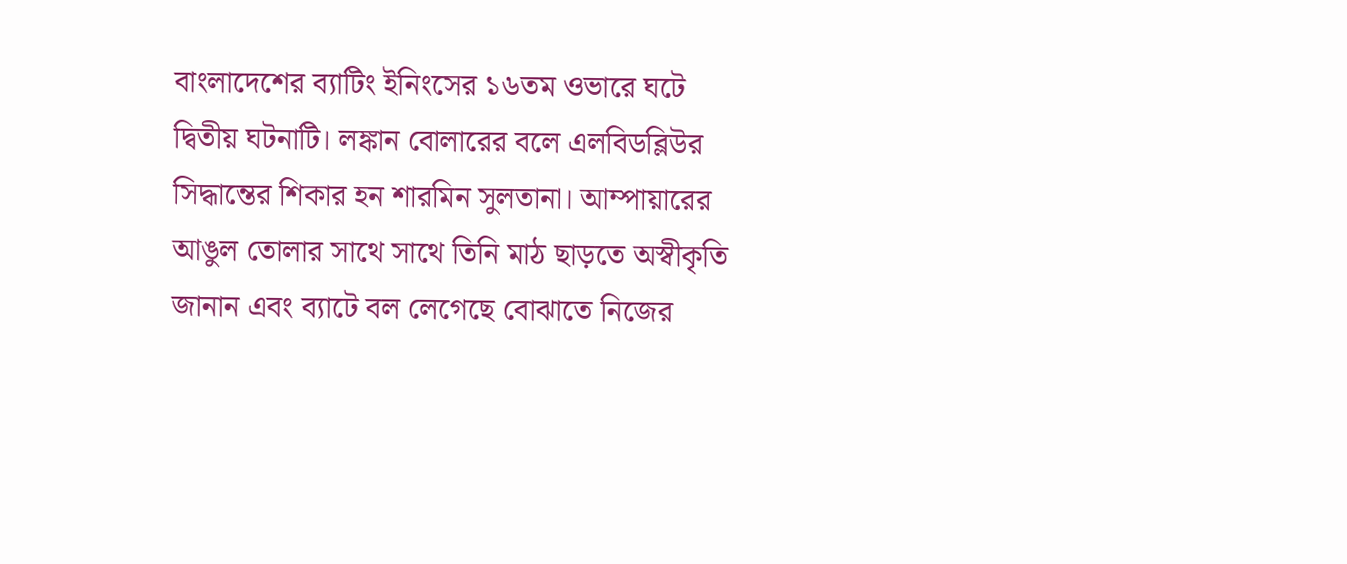বাংলাদেশের ব্যাটিং ইনিংসের ১৬তম ওভারে ঘটে দ্বিতীয় ঘটনাটি। লঙ্কান বোলারের বলে এলবিডব্লিউর সিদ্ধান্তের শিকার হন শারমিন সুলতানা। আম্পায়ারের আঙুল তোলার সাথে সাথে তিনি মাঠ ছাড়তে অস্বীকৃতি জানান এবং ব্যাটে বল লেগেছে বোঝাতে নিজের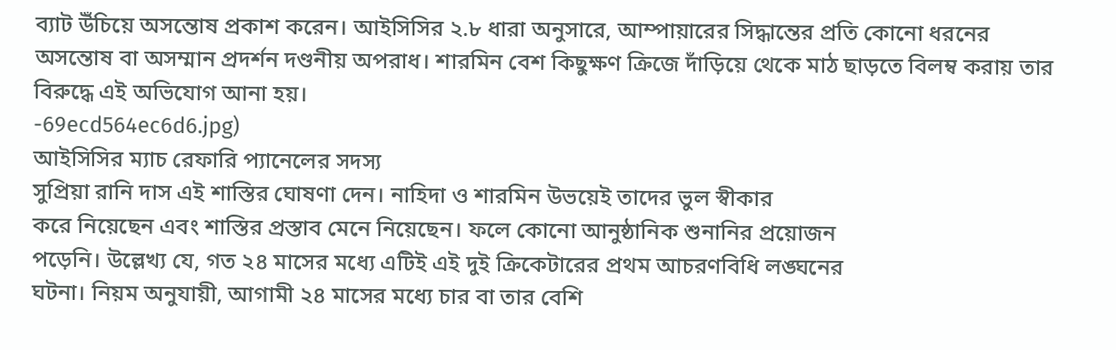ব্যাট উঁচিয়ে অসন্তোষ প্রকাশ করেন। আইসিসির ২.৮ ধারা অনুসারে, আম্পায়ারের সিদ্ধান্তের প্রতি কোনো ধরনের অসন্তোষ বা অসম্মান প্রদর্শন দণ্ডনীয় অপরাধ। শারমিন বেশ কিছুক্ষণ ক্রিজে দাঁড়িয়ে থেকে মাঠ ছাড়তে বিলম্ব করায় তার বিরুদ্ধে এই অভিযোগ আনা হয়।
-69ecd564ec6d6.jpg)
আইসিসির ম্যাচ রেফারি প্যানেলের সদস্য
সুপ্রিয়া রানি দাস এই শাস্তির ঘোষণা দেন। নাহিদা ও শারমিন উভয়েই তাদের ভুল স্বীকার
করে নিয়েছেন এবং শাস্তির প্রস্তাব মেনে নিয়েছেন। ফলে কোনো আনুষ্ঠানিক শুনানির প্রয়োজন
পড়েনি। উল্লেখ্য যে, গত ২৪ মাসের মধ্যে এটিই এই দুই ক্রিকেটারের প্রথম আচরণবিধি লঙ্ঘনের
ঘটনা। নিয়ম অনুযায়ী, আগামী ২৪ মাসের মধ্যে চার বা তার বেশি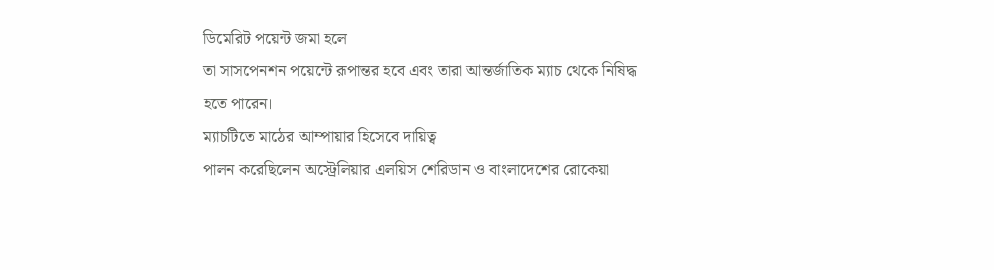ডিমেরিট পয়েন্ট জমা হলে
তা সাসপেনশন পয়েন্টে রূপান্তর হবে এবং তারা আন্তর্জাতিক ম্যাচ থেকে নিষিদ্ধ হতে পারেন।
ম্যাচটিতে মাঠের আম্পায়ার হিসেবে দায়িত্ব
পালন করেছিলেন অস্ট্রেলিয়ার এলয়িস শেরিডান ও বাংলাদেশের রোকেয়া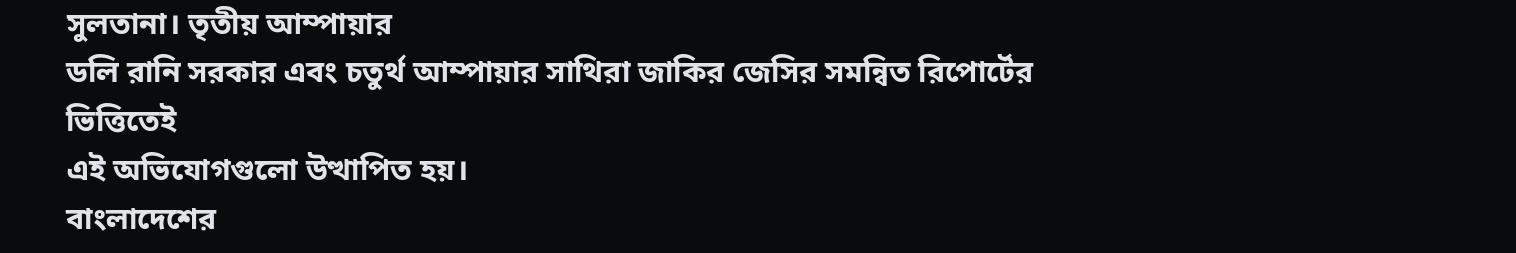সুলতানা। তৃতীয় আম্পায়ার
ডলি রানি সরকার এবং চতুর্থ আম্পায়ার সাথিরা জাকির জেসির সমন্বিত রিপোর্টের ভিত্তিতেই
এই অভিযোগগুলো উত্থাপিত হয়।
বাংলাদেশের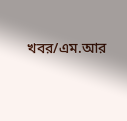খবর/এম.আর